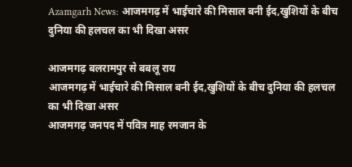Azamgarh News: आजमगढ़ में भाईचारे की मिसाल बनी ईद,खुशियों के बीच दुनिया की हलचल का भी दिखा असर

आजमगढ़ बलरामपुर से बबलू राय
आजमगढ़ में भाईचारे की मिसाल बनी ईद,खुशियों के बीच दुनिया की हलचल का भी दिखा असर
आजमगढ़ जनपद में पवित्र माह रमजान के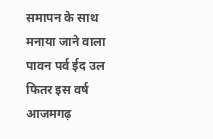समापन के साथ मनाया जाने वाला पावन पर्व ईद उल फितर इस वर्ष आजमगढ़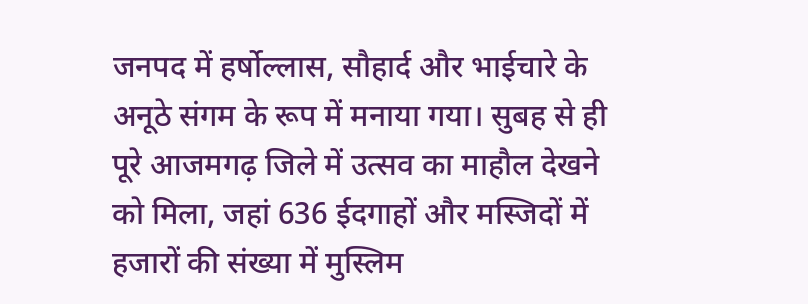जनपद में हर्षोल्लास, सौहार्द और भाईचारे के अनूठे संगम के रूप में मनाया गया। सुबह से ही पूरे आजमगढ़ जिले में उत्सव का माहौल देखने को मिला, जहां 636 ईदगाहों और मस्जिदों में हजारों की संख्या में मुस्लिम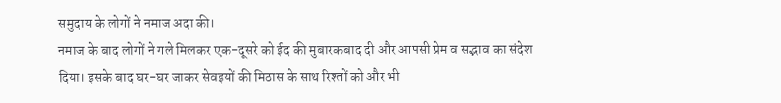समुदाय के लोगों ने नमाज अदा की।
नमाज के बाद लोगों ने गले मिलकर एक-दूसरे को ईद की मुबारकबाद दी और आपसी प्रेम व सद्भाव का संदेश दिया। इसके बाद घर-घर जाकर सेवइयों की मिठास के साथ रिश्तों को और भी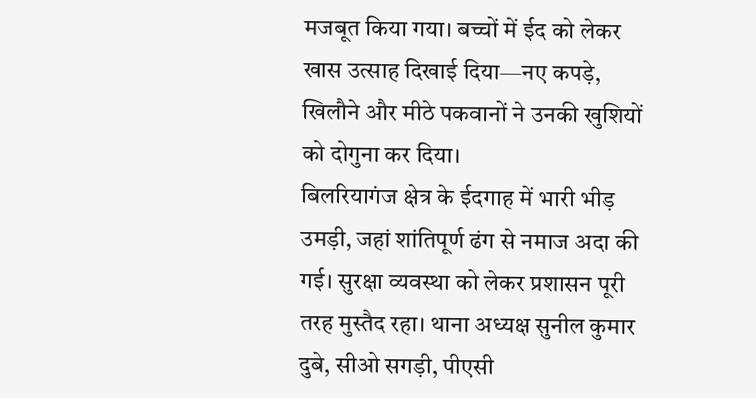मजबूत किया गया। बच्चों में ईद को लेकर खास उत्साह दिखाई दिया—नए कपड़े, खिलौने और मीठे पकवानों ने उनकी खुशियों को दोगुना कर दिया।
बिलरियागंज क्षेत्र के ईदगाह में भारी भीड़ उमड़ी, जहां शांतिपूर्ण ढंग से नमाज अदा की गई। सुरक्षा व्यवस्था को लेकर प्रशासन पूरी तरह मुस्तैद रहा। थाना अध्यक्ष सुनील कुमार दुबे, सीओ सगड़ी, पीएसी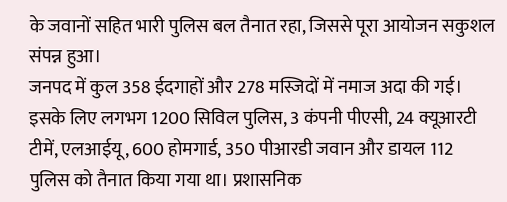के जवानों सहित भारी पुलिस बल तैनात रहा, जिससे पूरा आयोजन सकुशल संपन्न हुआ।
जनपद में कुल 358 ईदगाहों और 278 मस्जिदों में नमाज अदा की गई। इसके लिए लगभग 1200 सिविल पुलिस, 3 कंपनी पीएसी, 24 क्यूआरटी टीमें, एलआईयू, 600 होमगार्ड, 350 पीआरडी जवान और डायल 112 पुलिस को तैनात किया गया था। प्रशासनिक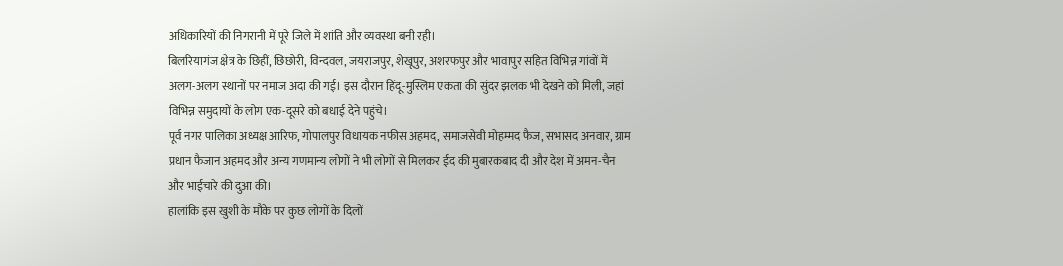अधिकारियों की निगरानी में पूरे जिले में शांति और व्यवस्था बनी रही।
बिलरियागंज क्षेत्र के छिहीं, छिछोरी, विन्दवल, जयराजपुर, शेखूपुर, अशरफपुर और भावापुर सहित विभिन्न गांवों में अलग-अलग स्थानों पर नमाज अदा की गई। इस दौरान हिंदू-मुस्लिम एकता की सुंदर झलक भी देखने को मिली, जहां विभिन्न समुदायों के लोग एक-दूसरे को बधाई देने पहुंचे।
पूर्व नगर पालिका अध्यक्ष आरिफ, गोपालपुर विधायक नफीस अहमद, समाजसेवी मोहम्मद फैज, सभासद अनवार, ग्राम प्रधान फैजान अहमद और अन्य गणमान्य लोगों ने भी लोगों से मिलकर ईद की मुबारकबाद दी और देश में अमन-चैन और भाईचारे की दुआ की।
हालांकि इस खुशी के मौके पर कुछ लोगों के दिलों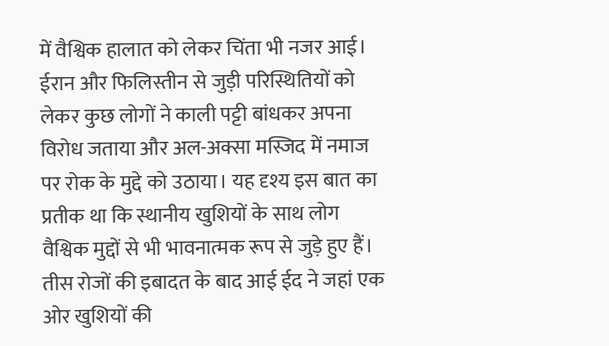में वैश्विक हालात को लेकर चिंता भी नजर आई। ईरान और फिलिस्तीन से जुड़ी परिस्थितियों को लेकर कुछ लोगों ने काली पट्टी बांधकर अपना विरोध जताया और अल-अक्सा मस्जिद में नमाज पर रोक के मुद्दे को उठाया। यह दृश्य इस बात का प्रतीक था कि स्थानीय खुशियों के साथ लोग वैश्विक मुद्दों से भी भावनात्मक रूप से जुड़े हुए हैं।
तीस रोजों की इबादत के बाद आई ईद ने जहां एक ओर खुशियों की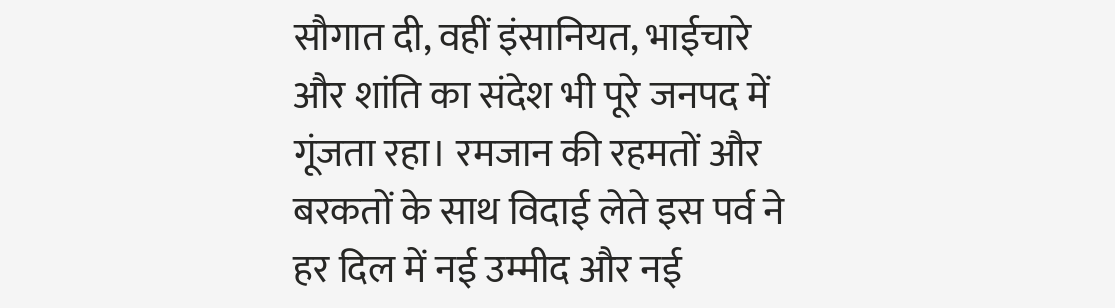सौगात दी, वहीं इंसानियत, भाईचारे और शांति का संदेश भी पूरे जनपद में गूंजता रहा। रमजान की रहमतों और बरकतों के साथ विदाई लेते इस पर्व ने हर दिल में नई उम्मीद और नई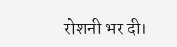रोशनी भर दी।